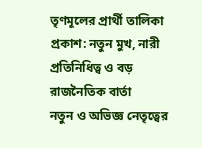তৃণমূলের প্রার্থী তালিকা প্রকাশ: নতুন মুখ, নারী প্রতিনিধিত্ব ও বড় রাজনৈতিক বার্তা
নতুন ও অভিজ্ঞ নেতৃত্বের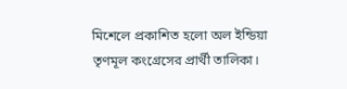মিশেলে প্রকাশিত হলো অল ইন্ডিয়া তৃণমূল কংগ্রেসের প্রার্থী তালিকা।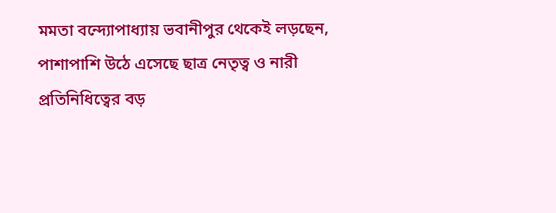মমতা বন্দ্যোপাধ্যায় ভবানীপুর থেকেই লড়ছেন, পাশাপাশি উঠে এসেছে ছাত্র নেতৃত্ব ও নারী প্রতিনিধিত্বের বড়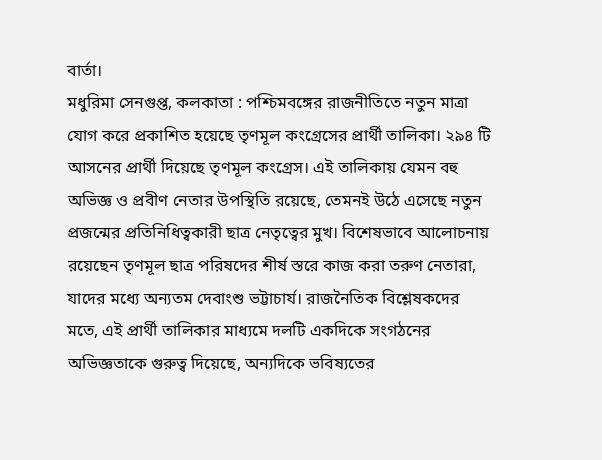বার্তা।
মধুরিমা সেনগুপ্ত, কলকাতা : পশ্চিমবঙ্গের রাজনীতিতে নতুন মাত্রা যোগ করে প্রকাশিত হয়েছে তৃণমূল কংগ্রেসের প্রার্থী তালিকা। ২৯৪ টি আসনের প্রার্থী দিয়েছে তৃণমূল কংগ্রেস। এই তালিকায় যেমন বহু অভিজ্ঞ ও প্রবীণ নেতার উপস্থিতি রয়েছে, তেমনই উঠে এসেছে নতুন প্রজন্মের প্রতিনিধিত্বকারী ছাত্র নেতৃত্বের মুখ। বিশেষভাবে আলোচনায় রয়েছেন তৃণমূল ছাত্র পরিষদের শীর্ষ স্তরে কাজ করা তরুণ নেতারা, যাদের মধ্যে অন্যতম দেবাংশু ভট্টাচার্য। রাজনৈতিক বিশ্লেষকদের মতে, এই প্রার্থী তালিকার মাধ্যমে দলটি একদিকে সংগঠনের অভিজ্ঞতাকে গুরুত্ব দিয়েছে, অন্যদিকে ভবিষ্যতের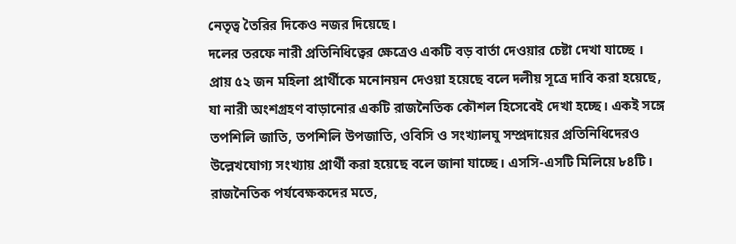নেতৃত্ব তৈরির দিকেও নজর দিয়েছে।
দলের তরফে নারী প্রতিনিধিত্বের ক্ষেত্রেও একটি বড় বার্তা দেওয়ার চেষ্টা দেখা যাচ্ছে । প্রায় ৫২ জন মহিলা প্রার্থীকে মনোনয়ন দেওয়া হয়েছে বলে দলীয় সূত্রে দাবি করা হয়েছে, যা নারী অংশগ্রহণ বাড়ানোর একটি রাজনৈতিক কৌশল হিসেবেই দেখা হচ্ছে। একই সঙ্গে তপশিলি জাতি, তপশিলি উপজাতি, ওবিসি ও সংখ্যালঘু সম্প্রদায়ের প্রতিনিধিদেরও উল্লেখযোগ্য সংখ্যায় প্রার্থী করা হয়েছে বলে জানা যাচ্ছে। এসসি-এসটি মিলিয়ে ৮৪টি। রাজনৈতিক পর্যবেক্ষকদের মতে,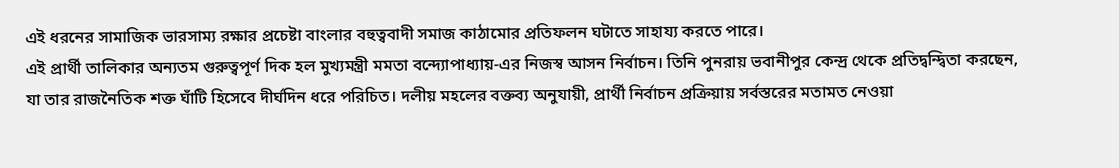এই ধরনের সামাজিক ভারসাম্য রক্ষার প্রচেষ্টা বাংলার বহুত্ববাদী সমাজ কাঠামোর প্রতিফলন ঘটাতে সাহায্য করতে পারে।
এই প্রার্থী তালিকার অন্যতম গুরুত্বপূর্ণ দিক হল মুখ্যমন্ত্রী মমতা বন্দ্যোপাধ্যায়-এর নিজস্ব আসন নির্বাচন। তিনি পুনরায় ভবানীপুর কেন্দ্র থেকে প্রতিদ্বন্দ্বিতা করছেন, যা তার রাজনৈতিক শক্ত ঘাঁটি হিসেবে দীর্ঘদিন ধরে পরিচিত। দলীয় মহলের বক্তব্য অনুযায়ী, প্রার্থী নির্বাচন প্রক্রিয়ায় সর্বস্তরের মতামত নেওয়া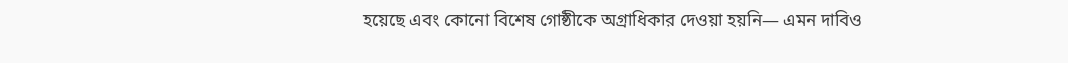হয়েছে এবং কোনো বিশেষ গোষ্ঠীকে অগ্রাধিকার দেওয়া হয়নি— এমন দাবিও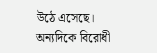উঠে এসেছে।
অন্যদিকে বিরোধী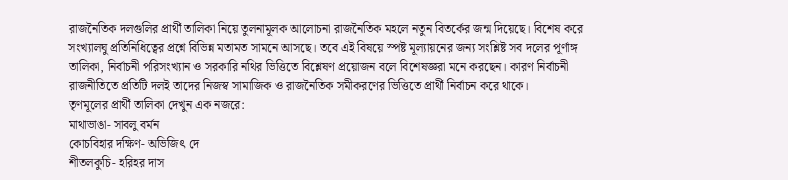রাজনৈতিক দলগুলির প্রার্থী তালিকা নিয়ে তুলনামূলক আলোচনা রাজনৈতিক মহলে নতুন বিতর্কের জন্ম দিয়েছে। বিশেষ করে সংখ্যালঘু প্রতিনিধিত্বের প্রশ্নে বিভিন্ন মতামত সামনে আসছে। তবে এই বিষয়ে স্পষ্ট মূল্যায়নের জন্য সংশ্লিষ্ট সব দলের পূর্ণাঙ্গ তালিকা, নির্বাচনী পরিসংখ্যান ও সরকারি নথির ভিত্তিতে বিশ্লেষণ প্রয়োজন বলে বিশেষজ্ঞরা মনে করছেন। কারণ নির্বাচনী রাজনীতিতে প্রতিটি দলই তাদের নিজস্ব সামাজিক ও রাজনৈতিক সমীকরণের ভিত্তিতে প্রার্থী নির্বাচন করে থাকে।
তৃণমূলের প্রার্থী তালিকা দেখুন এক নজরে:
মাথাভাঙা- সাবলু বর্মন
কোচবিহার দক্ষিণ- অভিজিৎ দে
শীতলকুচি- হরিহর দাস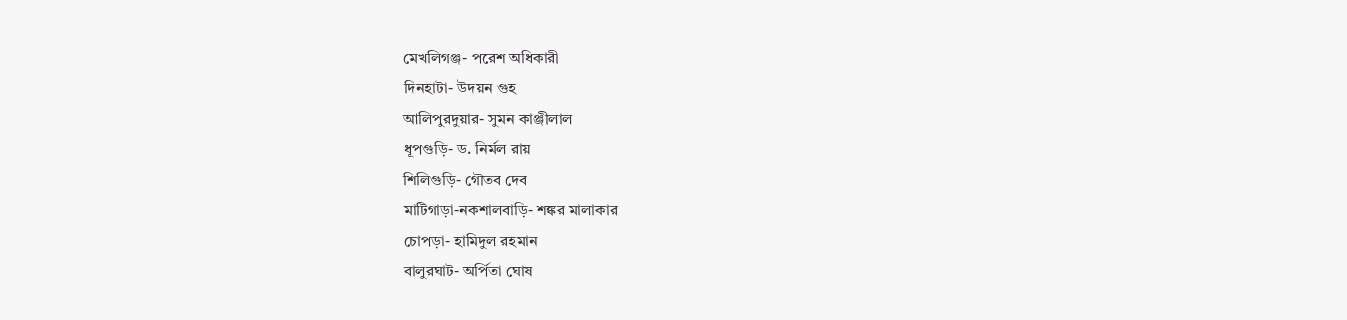মেখলিগঞ্জ- পরেশ অধিকারী
দিনহাটা- উদয়ন গুহ
আলিপুরদুয়ার- সুমন কাঞ্জীলাল
ধূপগুড়ি- ড. নির্মল রায়
শিলিগুড়ি- গৌতব দেব
মাটিগাড়া-নকশালবাড়ি- শঙ্কর মালাকার
চোপড়া- হামিদুল রহমান
বালুরঘাট- অর্পিতা ঘোষ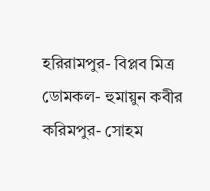হরিরামপুর- বিপ্লব মিত্র
ডোমকল- হুমায়ুন কবীর
করিমপুর- সোহম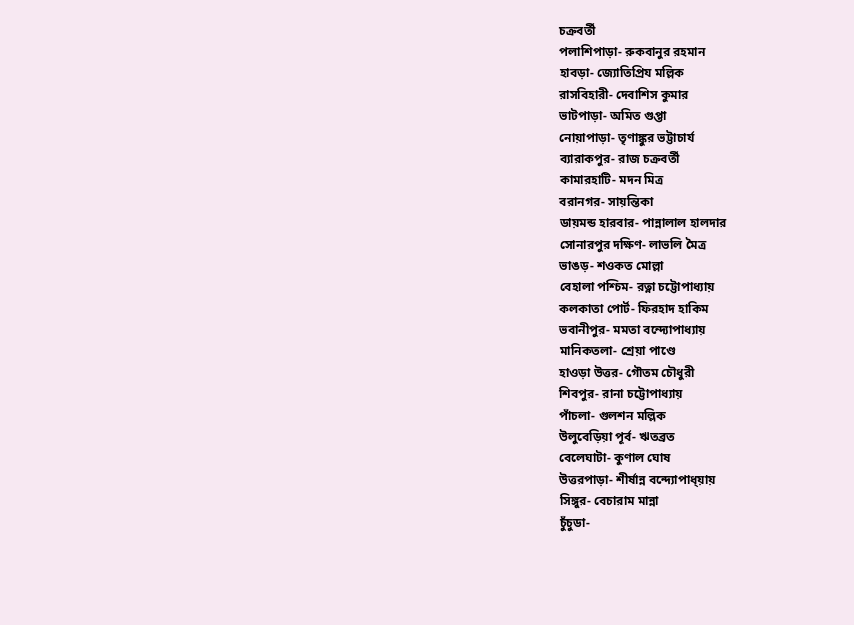চক্রবর্তী
পলাশিপাড়া- রুকবানুর রহমান
হাবড়া- জ্যোতিপ্রিয মল্লিক
রাসবিহারী- দেবাশিস কুমার
ভাটপাড়া- অমিত গুপ্তা
নোয়াপাড়া- তৃণাঙ্কুর ভট্টাচার্য
ব্যারাকপুর- রাজ চক্রবর্তী
কামারহাটি- মদন মিত্র
বরানগর- সায়ন্তিকা
ডায়মন্ড হারবার- পান্নালাল হালদার
সোনারপুর দক্ষিণ- লাভলি মৈত্র
ভাঙড়- শওকত মোল্লা
বেহালা পশ্চিম- রত্না চট্টোপাধ্যায়
কলকাতা পোর্ট- ফিরহাদ হাকিম
ভবানীপুর- মমতা বন্দ্যোপাধ্যায়
মানিকতলা- শ্রেয়া পাণ্ডে
হাওড়া উত্তর- গৌতম চৌধুরী
শিবপুর- রানা চট্টোপাধ্যায়
পাঁচলা- গুলশন মল্লিক
উলুবেড়িয়া পূর্ব- ঋতব্রত
বেলেঘাটা- কুণাল ঘোষ
উত্তরপাড়া- শীর্ষান্ন বন্দ্যোপাধ্য়ায়
সিঙ্গুর- বেচারাম মান্না
চুঁচুডা-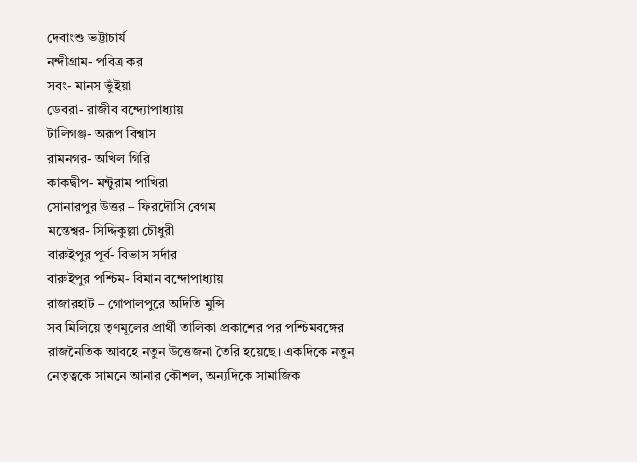দেবাংশু ভট্টাচার্য
নন্দীগ্রাম- পবিত্র কর
সবং- মানস ভুঁইয়া
ডেবরা- রাজীব বন্দ্যোপাধ্যায়
টালিগঞ্জ- অরূপ বিশ্বাস
রামনগর- অখিল গিরি
কাকদ্বীপ- মন্টুরাম পাখিরা
সোনারপুর উত্তর – ফিরদৌসি বেগম
মন্তেশ্বর- সিদ্দিকুল্লা চৌধুরী
বারুইপুর পূর্ব- বিভাস সর্দার
বারুইপুর পশ্চিম- বিমান বন্দোপাধ্যায়
রাজারহাট – গোপালপুরে অদিতি মুন্সি
সব মিলিয়ে তৃণমূলের প্রার্থী তালিকা প্রকাশের পর পশ্চিমবঙ্গের রাজনৈতিক আবহে নতুন উত্তেজনা তৈরি হয়েছে। একদিকে নতুন নেতৃত্বকে সামনে আনার কৌশল, অন্যদিকে সামাজিক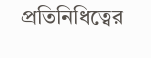প্রতিনিধিত্বের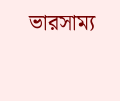ভারসাম্য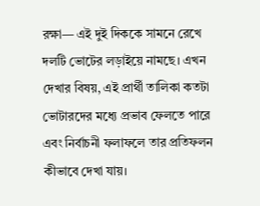রক্ষা— এই দুই দিককে সামনে রেখে দলটি ভোটের লড়াইয়ে নামছে। এখন দেখার বিষয়, এই প্রার্থী তালিকা কতটা ভোটারদের মধ্যে প্রভাব ফেলতে পারে এবং নির্বাচনী ফলাফলে তার প্রতিফলন কীভাবে দেখা যায়।